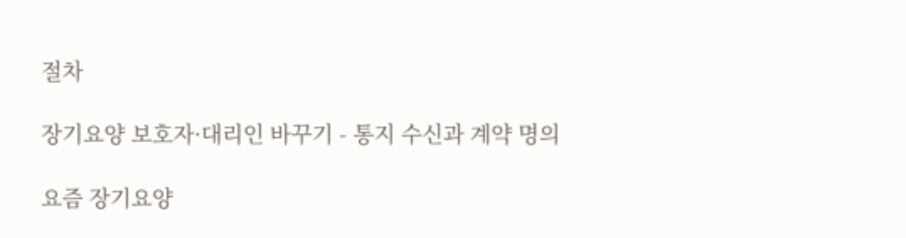절차

장기요양 보호자·대리인 바꾸기 - 통지 수신과 계약 명의

요즘 장기요양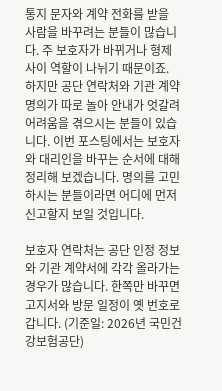통지 문자와 계약 전화를 받을 사람을 바꾸려는 분들이 많습니다. 주 보호자가 바뀌거나 형제 사이 역할이 나뉘기 때문이죠. 하지만 공단 연락처와 기관 계약 명의가 따로 놀아 안내가 엇갈려 어려움을 겪으시는 분들이 있습니다. 이번 포스팅에서는 보호자와 대리인을 바꾸는 순서에 대해 정리해 보겠습니다. 명의를 고민하시는 분들이라면 어디에 먼저 신고할지 보일 것입니다.

보호자 연락처는 공단 인정 정보와 기관 계약서에 각각 올라가는 경우가 많습니다. 한쪽만 바꾸면 고지서와 방문 일정이 옛 번호로 갑니다. (기준일: 2026년 국민건강보험공단)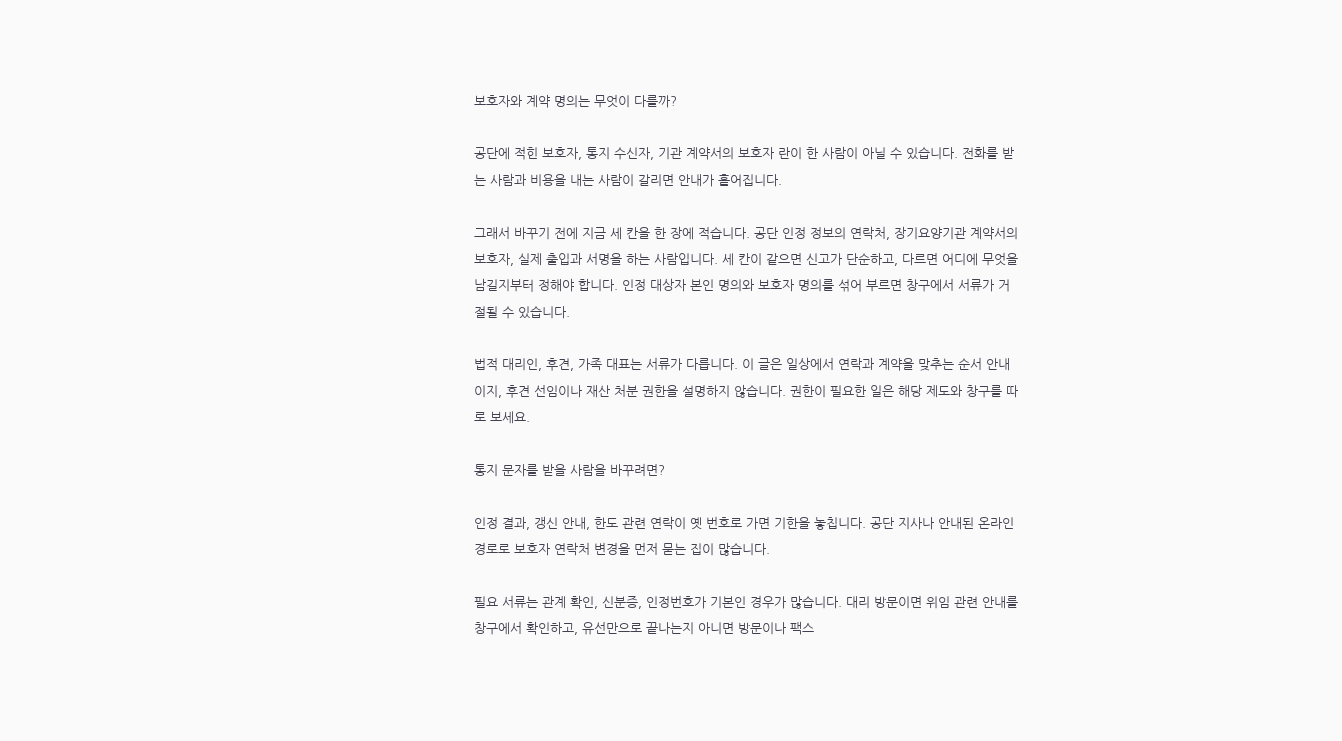보호자와 계약 명의는 무엇이 다를까?

공단에 적힌 보호자, 통지 수신자, 기관 계약서의 보호자 란이 한 사람이 아닐 수 있습니다. 전화를 받는 사람과 비용을 내는 사람이 갈리면 안내가 흩어집니다.

그래서 바꾸기 전에 지금 세 칸을 한 장에 적습니다. 공단 인정 정보의 연락처, 장기요양기관 계약서의 보호자, 실제 출입과 서명을 하는 사람입니다. 세 칸이 같으면 신고가 단순하고, 다르면 어디에 무엇을 남길지부터 정해야 합니다. 인정 대상자 본인 명의와 보호자 명의를 섞어 부르면 창구에서 서류가 거절될 수 있습니다.

법적 대리인, 후견, 가족 대표는 서류가 다릅니다. 이 글은 일상에서 연락과 계약을 맞추는 순서 안내이지, 후견 선임이나 재산 처분 권한을 설명하지 않습니다. 권한이 필요한 일은 해당 제도와 창구를 따로 보세요.

통지 문자를 받을 사람을 바꾸려면?

인정 결과, 갱신 안내, 한도 관련 연락이 옛 번호로 가면 기한을 놓칩니다. 공단 지사나 안내된 온라인 경로로 보호자 연락처 변경을 먼저 묻는 집이 많습니다.

필요 서류는 관계 확인, 신분증, 인정번호가 기본인 경우가 많습니다. 대리 방문이면 위임 관련 안내를 창구에서 확인하고, 유선만으로 끝나는지 아니면 방문이나 팩스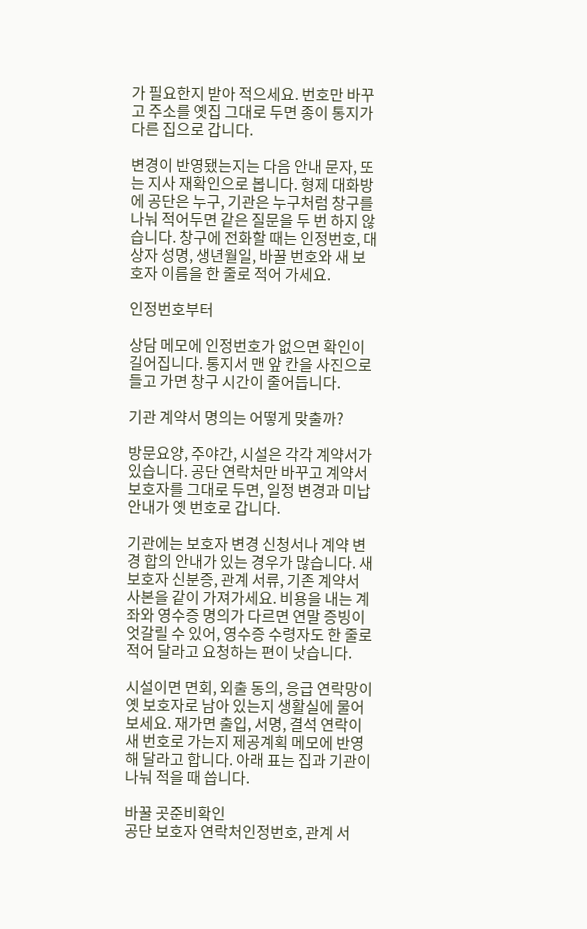가 필요한지 받아 적으세요. 번호만 바꾸고 주소를 옛집 그대로 두면 종이 통지가 다른 집으로 갑니다.

변경이 반영됐는지는 다음 안내 문자, 또는 지사 재확인으로 봅니다. 형제 대화방에 공단은 누구, 기관은 누구처럼 창구를 나눠 적어두면 같은 질문을 두 번 하지 않습니다. 창구에 전화할 때는 인정번호, 대상자 성명, 생년월일, 바꿀 번호와 새 보호자 이름을 한 줄로 적어 가세요.

인정번호부터

상담 메모에 인정번호가 없으면 확인이 길어집니다. 통지서 맨 앞 칸을 사진으로 들고 가면 창구 시간이 줄어듭니다.

기관 계약서 명의는 어떻게 맞출까?

방문요양, 주야간, 시설은 각각 계약서가 있습니다. 공단 연락처만 바꾸고 계약서 보호자를 그대로 두면, 일정 변경과 미납 안내가 옛 번호로 갑니다.

기관에는 보호자 변경 신청서나 계약 변경 합의 안내가 있는 경우가 많습니다. 새 보호자 신분증, 관계 서류, 기존 계약서 사본을 같이 가져가세요. 비용을 내는 계좌와 영수증 명의가 다르면 연말 증빙이 엇갈릴 수 있어, 영수증 수령자도 한 줄로 적어 달라고 요청하는 편이 낫습니다.

시설이면 면회, 외출 동의, 응급 연락망이 옛 보호자로 남아 있는지 생활실에 물어보세요. 재가면 출입, 서명, 결석 연락이 새 번호로 가는지 제공계획 메모에 반영해 달라고 합니다. 아래 표는 집과 기관이 나눠 적을 때 씁니다.

바꿀 곳준비확인
공단 보호자 연락처인정번호, 관계 서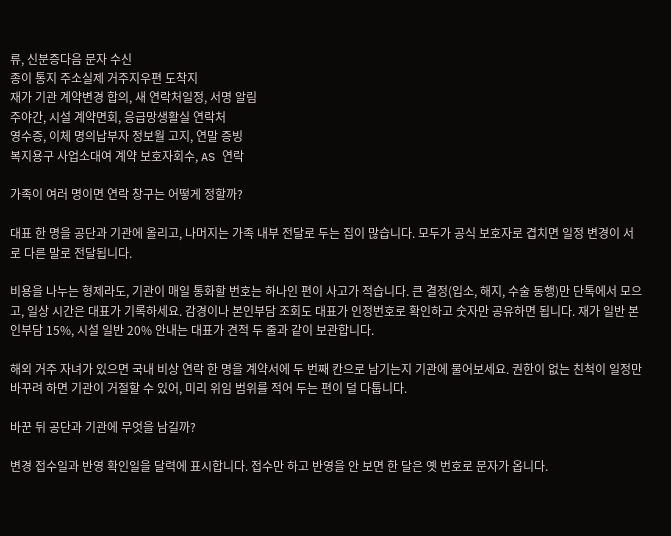류, 신분증다음 문자 수신
종이 통지 주소실제 거주지우편 도착지
재가 기관 계약변경 합의, 새 연락처일정, 서명 알림
주야간, 시설 계약면회, 응급망생활실 연락처
영수증, 이체 명의납부자 정보월 고지, 연말 증빙
복지용구 사업소대여 계약 보호자회수, AS 연락

가족이 여러 명이면 연락 창구는 어떻게 정할까?

대표 한 명을 공단과 기관에 올리고, 나머지는 가족 내부 전달로 두는 집이 많습니다. 모두가 공식 보호자로 겹치면 일정 변경이 서로 다른 말로 전달됩니다.

비용을 나누는 형제라도, 기관이 매일 통화할 번호는 하나인 편이 사고가 적습니다. 큰 결정(입소, 해지, 수술 동행)만 단톡에서 모으고, 일상 시간은 대표가 기록하세요. 감경이나 본인부담 조회도 대표가 인정번호로 확인하고 숫자만 공유하면 됩니다. 재가 일반 본인부담 15%, 시설 일반 20% 안내는 대표가 견적 두 줄과 같이 보관합니다.

해외 거주 자녀가 있으면 국내 비상 연락 한 명을 계약서에 두 번째 칸으로 남기는지 기관에 물어보세요. 권한이 없는 친척이 일정만 바꾸려 하면 기관이 거절할 수 있어, 미리 위임 범위를 적어 두는 편이 덜 다툽니다.

바꾼 뒤 공단과 기관에 무엇을 남길까?

변경 접수일과 반영 확인일을 달력에 표시합니다. 접수만 하고 반영을 안 보면 한 달은 옛 번호로 문자가 옵니다.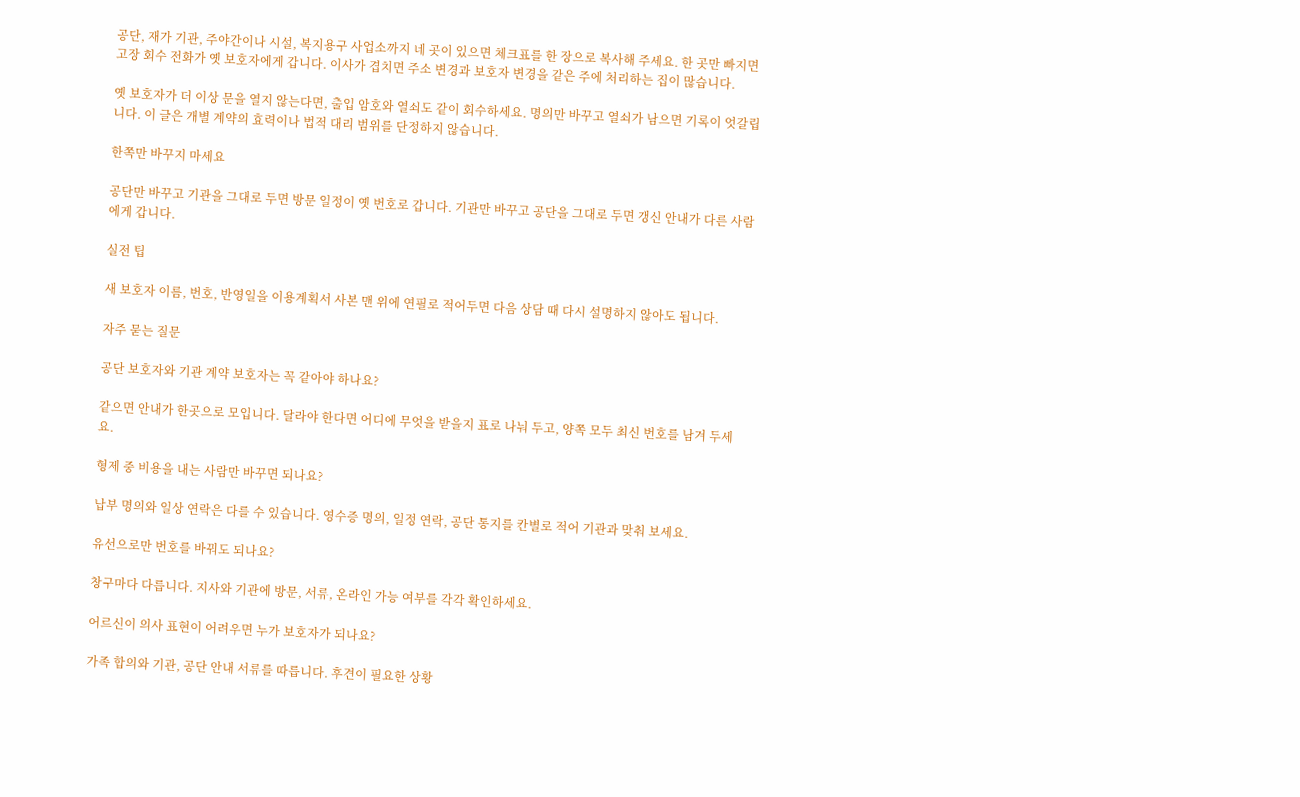공단, 재가 기관, 주야간이나 시설, 복지용구 사업소까지 네 곳이 있으면 체크표를 한 장으로 복사해 주세요. 한 곳만 빠지면 고장 회수 전화가 옛 보호자에게 갑니다. 이사가 겹치면 주소 변경과 보호자 변경을 같은 주에 처리하는 집이 많습니다.

옛 보호자가 더 이상 문을 열지 않는다면, 출입 암호와 열쇠도 같이 회수하세요. 명의만 바꾸고 열쇠가 남으면 기록이 엇갈립니다. 이 글은 개별 계약의 효력이나 법적 대리 범위를 단정하지 않습니다.

한쪽만 바꾸지 마세요

공단만 바꾸고 기관을 그대로 두면 방문 일정이 옛 번호로 갑니다. 기관만 바꾸고 공단을 그대로 두면 갱신 안내가 다른 사람에게 갑니다.

실전 팁

새 보호자 이름, 번호, 반영일을 이용계획서 사본 맨 위에 연필로 적어두면 다음 상담 때 다시 설명하지 않아도 됩니다.

자주 묻는 질문

공단 보호자와 기관 계약 보호자는 꼭 같아야 하나요?

같으면 안내가 한곳으로 모입니다. 달라야 한다면 어디에 무엇을 받을지 표로 나눠 두고, 양쪽 모두 최신 번호를 남겨 두세요.

형제 중 비용을 내는 사람만 바꾸면 되나요?

납부 명의와 일상 연락은 다를 수 있습니다. 영수증 명의, 일정 연락, 공단 통지를 칸별로 적어 기관과 맞춰 보세요.

유선으로만 번호를 바꿔도 되나요?

창구마다 다릅니다. 지사와 기관에 방문, 서류, 온라인 가능 여부를 각각 확인하세요.

어르신이 의사 표현이 어려우면 누가 보호자가 되나요?

가족 합의와 기관, 공단 안내 서류를 따릅니다. 후견이 필요한 상황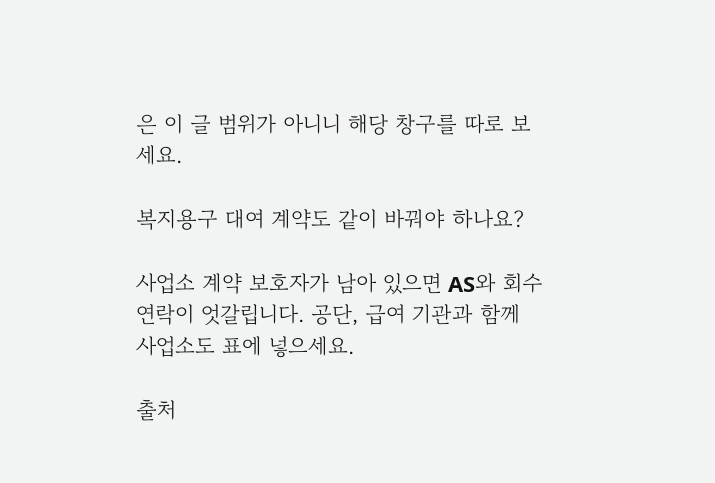은 이 글 범위가 아니니 해당 창구를 따로 보세요.

복지용구 대여 계약도 같이 바꿔야 하나요?

사업소 계약 보호자가 남아 있으면 AS와 회수 연락이 엇갈립니다. 공단, 급여 기관과 함께 사업소도 표에 넣으세요.

출처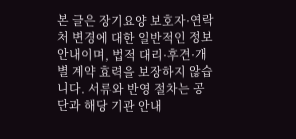본 글은 장기요양 보호자·연락처 변경에 대한 일반적인 정보 안내이며, 법적 대리·후견·개별 계약 효력을 보장하지 않습니다. 서류와 반영 절차는 공단과 해당 기관 안내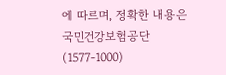에 따르며, 정확한 내용은 국민건강보험공단(1577-1000)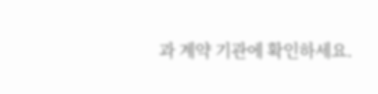과 계약 기관에 확인하세요.